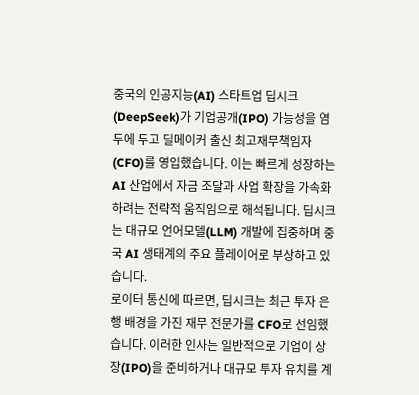중국의 인공지능(AI) 스타트업 딥시크(DeepSeek)가 기업공개(IPO) 가능성을 염두에 두고 딜메이커 출신 최고재무책임자(CFO)를 영입했습니다. 이는 빠르게 성장하는 AI 산업에서 자금 조달과 사업 확장을 가속화하려는 전략적 움직임으로 해석됩니다. 딥시크는 대규모 언어모델(LLM) 개발에 집중하며 중국 AI 생태계의 주요 플레이어로 부상하고 있습니다.
로이터 통신에 따르면, 딥시크는 최근 투자 은행 배경을 가진 재무 전문가를 CFO로 선임했습니다. 이러한 인사는 일반적으로 기업이 상장(IPO)을 준비하거나 대규모 투자 유치를 계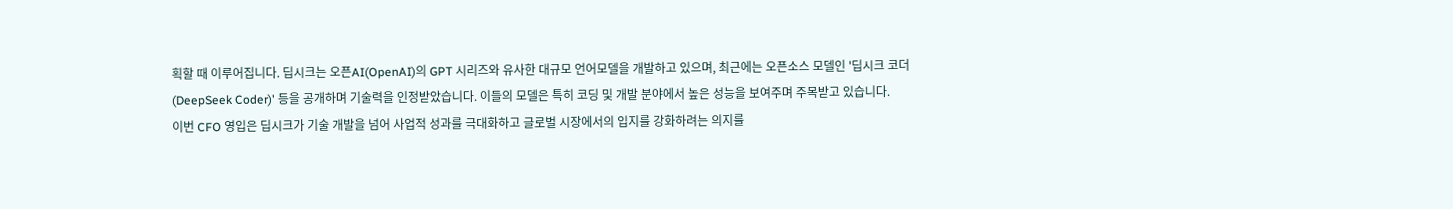획할 때 이루어집니다. 딥시크는 오픈AI(OpenAI)의 GPT 시리즈와 유사한 대규모 언어모델을 개발하고 있으며, 최근에는 오픈소스 모델인 '딥시크 코더(DeepSeek Coder)' 등을 공개하며 기술력을 인정받았습니다. 이들의 모델은 특히 코딩 및 개발 분야에서 높은 성능을 보여주며 주목받고 있습니다.
이번 CFO 영입은 딥시크가 기술 개발을 넘어 사업적 성과를 극대화하고 글로벌 시장에서의 입지를 강화하려는 의지를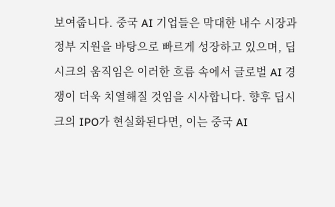보여줍니다. 중국 AI 기업들은 막대한 내수 시장과 정부 지원을 바탕으로 빠르게 성장하고 있으며, 딥시크의 움직임은 이러한 흐름 속에서 글로벌 AI 경쟁이 더욱 치열해질 것임을 시사합니다. 향후 딥시크의 IPO가 현실화된다면, 이는 중국 AI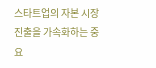스타트업의 자본 시장 진출을 가속화하는 중요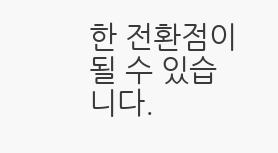한 전환점이 될 수 있습니다.